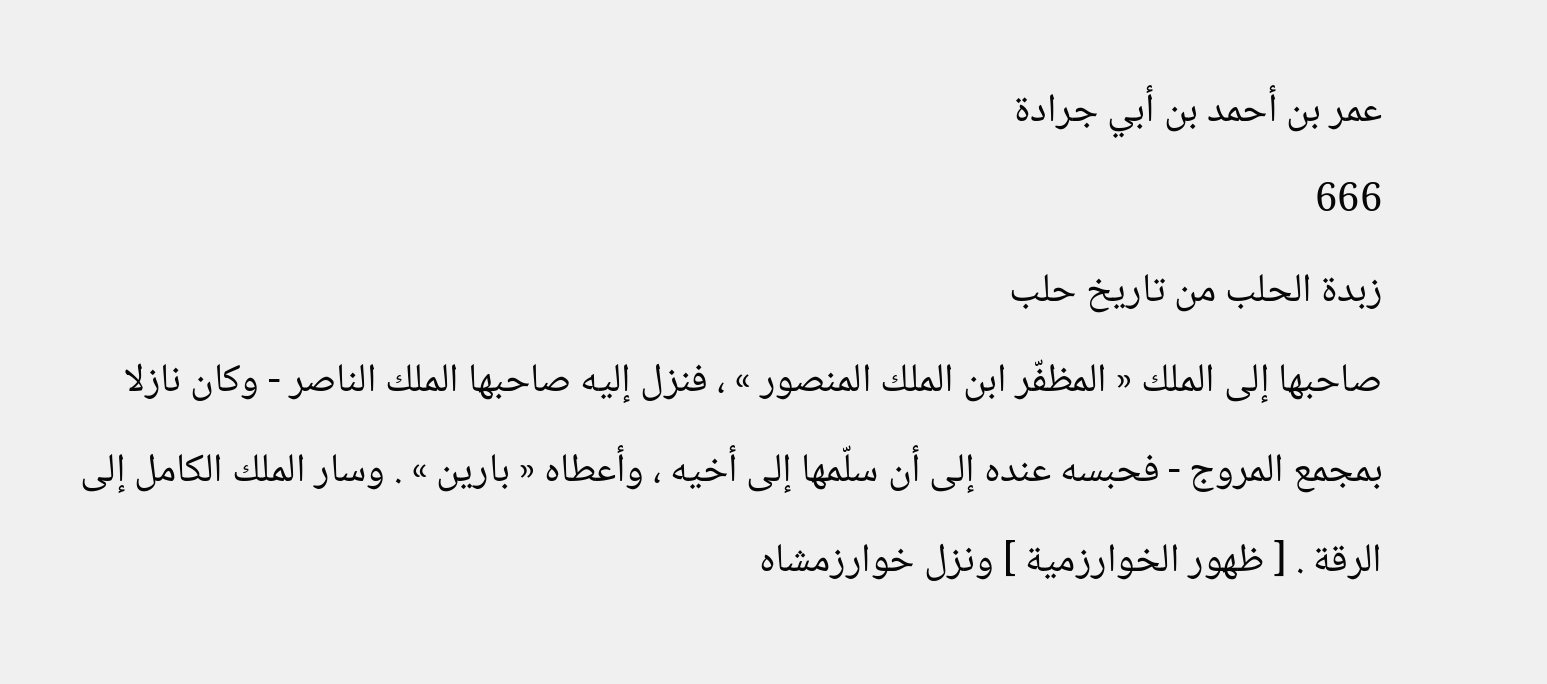عمر بن أحمد بن أبي جرادة
666
زبدة الحلب من تاريخ حلب
صاحبها إلى الملك « المظفّر ابن الملك المنصور » ، فنزل إليه صاحبها الملك الناصر - وكان نازلا بمجمع المروج - فحبسه عنده إلى أن سلّمها إلى أخيه ، وأعطاه « بارين » . وسار الملك الكامل إلى الرقة . [ ظهور الخوارزمية ] ونزل خوارزمشاه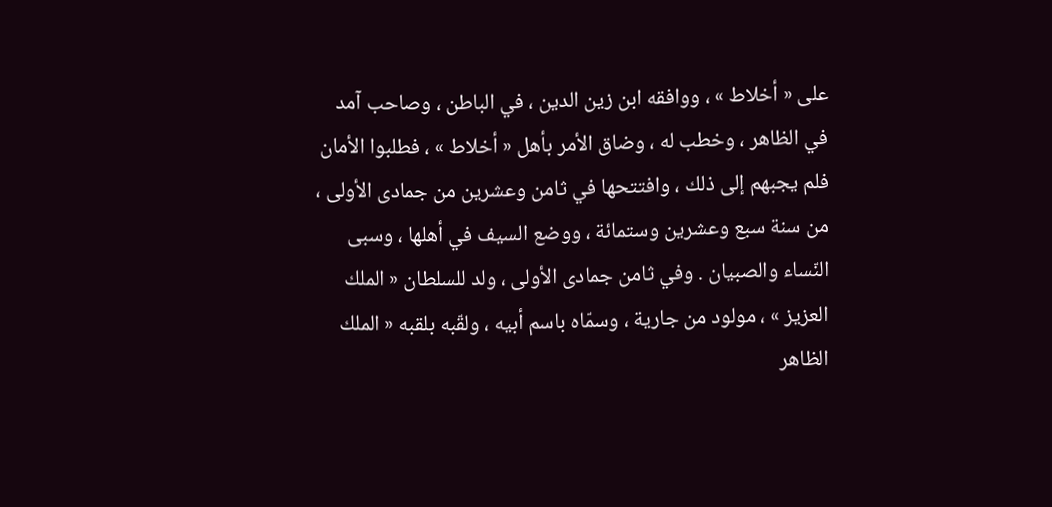على « أخلاط » ، ووافقه ابن زين الدين ، في الباطن ، وصاحب آمد في الظاهر ، وخطب له ، وضاق الأمر بأهل « أخلاط » ، فطلبوا الأمان فلم يجبهم إلى ذلك ، وافتتحها في ثامن وعشرين من جمادى الأولى ، من سنة سبع وعشرين وستمائة ، ووضع السيف في أهلها ، وسبى النّساء والصبيان . وفي ثامن جمادى الأولى ، ولد للسلطان « الملك العزيز » ، مولود من جارية ، وسمّاه باسم أبيه ، ولقّبه بلقبه « الملك الظاهر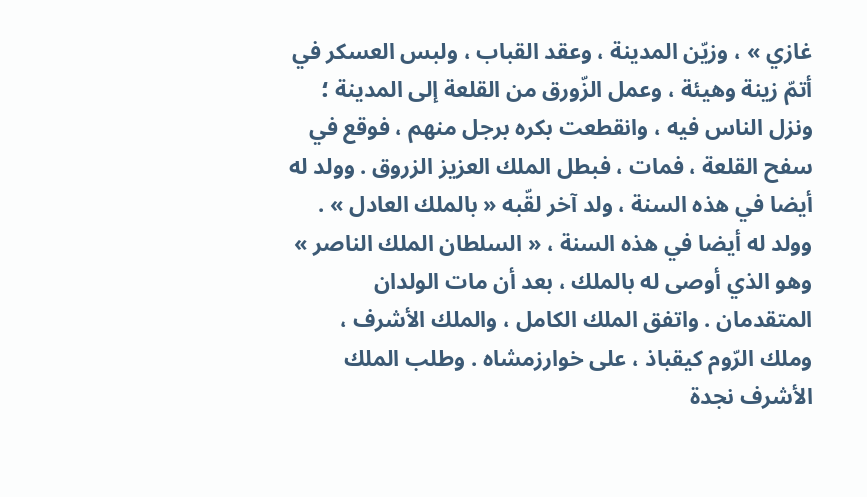غازي » ، وزيّن المدينة ، وعقد القباب ، ولبس العسكر في أتمّ زينة وهيئة ، وعمل الزّورق من القلعة إلى المدينة ؛ ونزل الناس فيه ، وانقطعت بكره برجل منهم ، فوقع في سفح القلعة ، فمات ، فبطل الملك العزيز الزروق . وولد له أيضا في هذه السنة ، ولد آخر لقّبه « بالملك العادل » . وولد له أيضا في هذه السنة ، « السلطان الملك الناصر » وهو الذي أوصى له بالملك ، بعد أن مات الولدان المتقدمان . واتفق الملك الكامل ، والملك الأشرف ، وملك الرّوم كيقباذ ، على خوارزمشاه . وطلب الملك الأشرف نجدة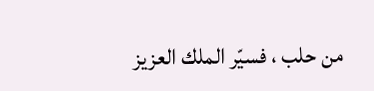من حلب ، فسيّر الملك العزيز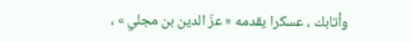وأتابك ، عسكرا يقدمه « عزّ الدين بن مجلي » ،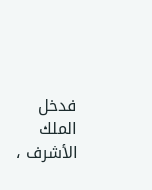فدخل الملك الأشرف ،